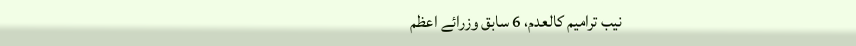نیب ترامیم کالعدم، 6 سابق وزرائے اعظم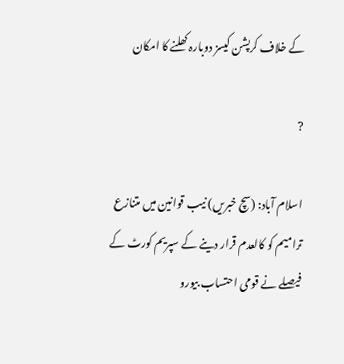کے خلاف کرپشن کیسز دوبارہ کھلنے کا امکان

?

اسلام آباد: (سچ خبریں) نیب قوانین میں متنازع ترامیم کو کالعدم قرار دینے کے سپریم کورٹ کے فیصلے نے قومی احتساب بیورو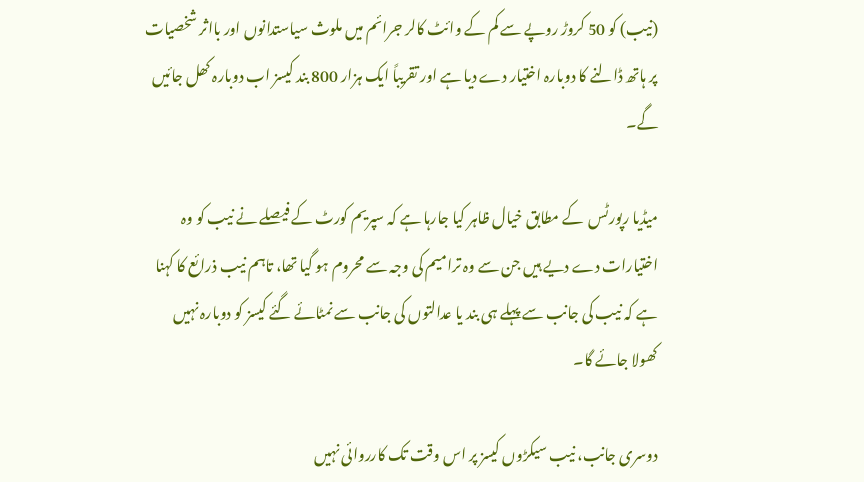(نیب) کو 50 کروڑ روپے سے کم کے وائٹ کالر جرائم میں ملوث سیاستدانوں اور بااثر شخصیات پر ہاتھ ڈالنے کا دوبارہ اختیار دے دیا ہے اور تقریباً ایک ہزار 800 بند کیسز اب دوبارہ کھل جائیں گے۔

میڈیا رپورٹس  کے مطابق خیال ظاہر کیا جارہا ہے کہ سپریم کورٹ کے فیصلے نے نیب کو وہ اختیارات دے دیے ہیں جن سے وہ ترامیم کی وجہ سے محروم ہو گیا تھا، تاہم نیب ذرائع کا کہنا ہے کہ نیب کی جانب سے پہلے ہی بند یا عدالتوں کی جانب سے نمٹائے گئے کیسز کو دوبارہ نہیں کھولا جائے گا۔

دوسری جانب، نیب سیکڑوں کیسز پر اس وقت تک کارروائی نہیں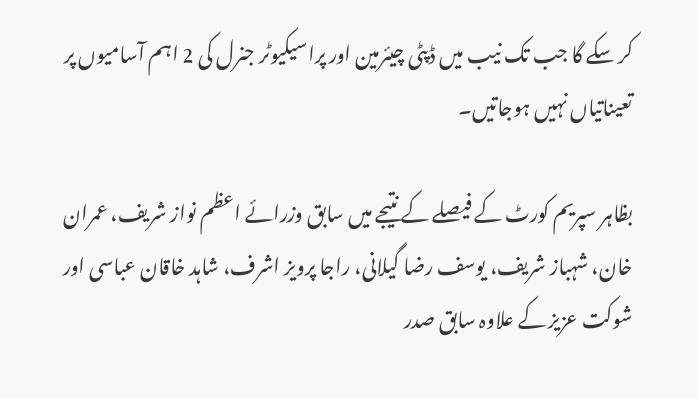کر سکے گا جب تک نیب میں ڈپٹی چیئرمین اور پراسیکیوٹر جنرل کی 2 اہم آسامیوں پر تعیناتیاں نہیں ہوجاتیں۔

بظاہر سپریم کورٹ کے فیصلے کے نتیجے میں سابق وزرائے اعظم نواز شریف، عمران خان، شہباز شریف، یوسف رضا گیلانی، راجا پرویز اشرف، شاہد خاقان عباسی اور شوکت عزیز کے علاوہ سابق صدر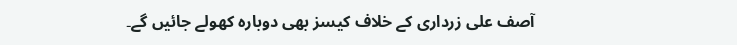آصف علی زرداری کے خلاف کیسز بھی دوبارہ کھولے جائیں گے۔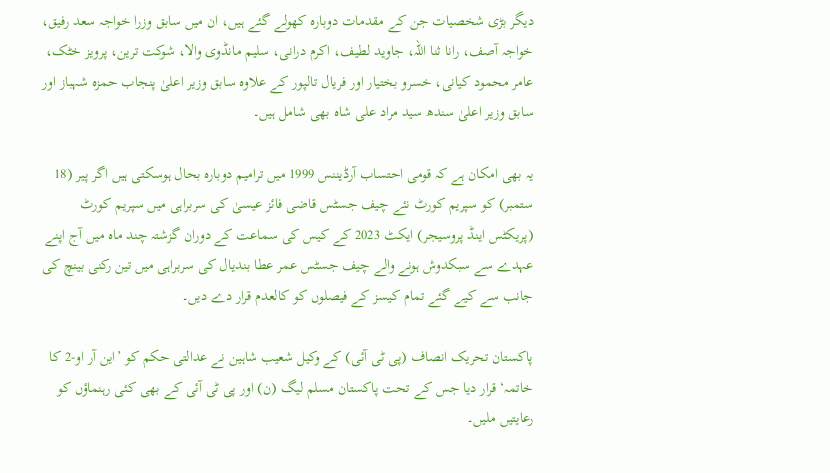دیگر بڑی شخصیات جن کے مقدمات دوبارہ کھولے گئے ہیں، ان میں سابق وزرا خواجہ سعد رفیق، خواجہ آصف، رانا ثنا اللہ، جاوید لطیف، اکرم درانی، سلیم مانڈوی والا، شوکت ترین، پرویز خٹک، عامر محمود کیانی، خسرو بختیار اور فریال تالپور کے علاوہ سابق وزیر اعلیٰ پنجاب حمزہ شہباز اور سابق وزیر اعلیٰ سندھ سید مراد علی شاہ بھی شامل ہیں۔

یہ بھی امکان ہے کہ قومی احتساب آرڈیننس 1999 میں ترامیم دوبارہ بحال ہوسکتی ہیں اگر پیر (18 ستمبر) کو سپریم کورٹ نئے چیف جسٹس قاضی فائز عیسیٰ کی سربراہی میں سپریم کورٹ (پریکٹس اینڈ پروسیجر) ایکٹ 2023 کے کیس کی سماعت کے دوران گزشتہ چند ماہ میں آج اپنے عہدے سے سبکدوش ہونے والے چیف جسٹس عمر عطا بندیال کی سربراہی میں تین رکنی بینچ کی جانب سے کیے گئے تمام کیسز کے فیصلوں کو کالعدم قرار دے دیں۔

پاکستان تحریک انصاف (پی ٹی آئی) کے وکیل شعیب شاہین نے عدالتی حکم کو ’این آر او-2 کا خاتمہ‘ قرار دیا جس کے تحت پاکستان مسلم لیگ (ن) اور پی ٹی آئی کے بھی کئی رہنماؤں کو رعایتیں ملیں۔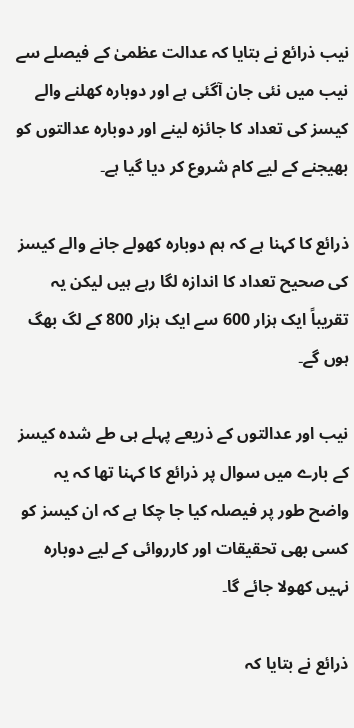نیب ذرائع نے بتایا کہ عدالت عظمیٰ کے فیصلے سے نیب میں نئی جان آگئی ہے اور دوبارہ کھلنے والے کیسز کی تعداد کا جائزہ لینے اور دوبارہ عدالتوں کو بھیجنے کے لیے کام شروع کر دیا گیا ہے۔

ذرائع کا کہنا ہے کہ ہم دوبارہ کھولے جانے والے کیسز کی صحیح تعداد کا اندازہ لگا رہے ہیں لیکن یہ تقریباً ایک ہزار 600 سے ایک ہزار 800 کے لگ بھگ ہوں گے۔

نیب اور عدالتوں کے ذریعے پہلے ہی طے شدہ کیسز کے بارے میں سوال پر ذرائع کا کہنا تھا کہ یہ واضح طور پر فیصلہ کیا جا چکا ہے کہ ان کیسز کو کسی بھی تحقیقات اور کارروائی کے لیے دوبارہ نہیں کھولا جائے گا۔

ذرائع نے بتایا کہ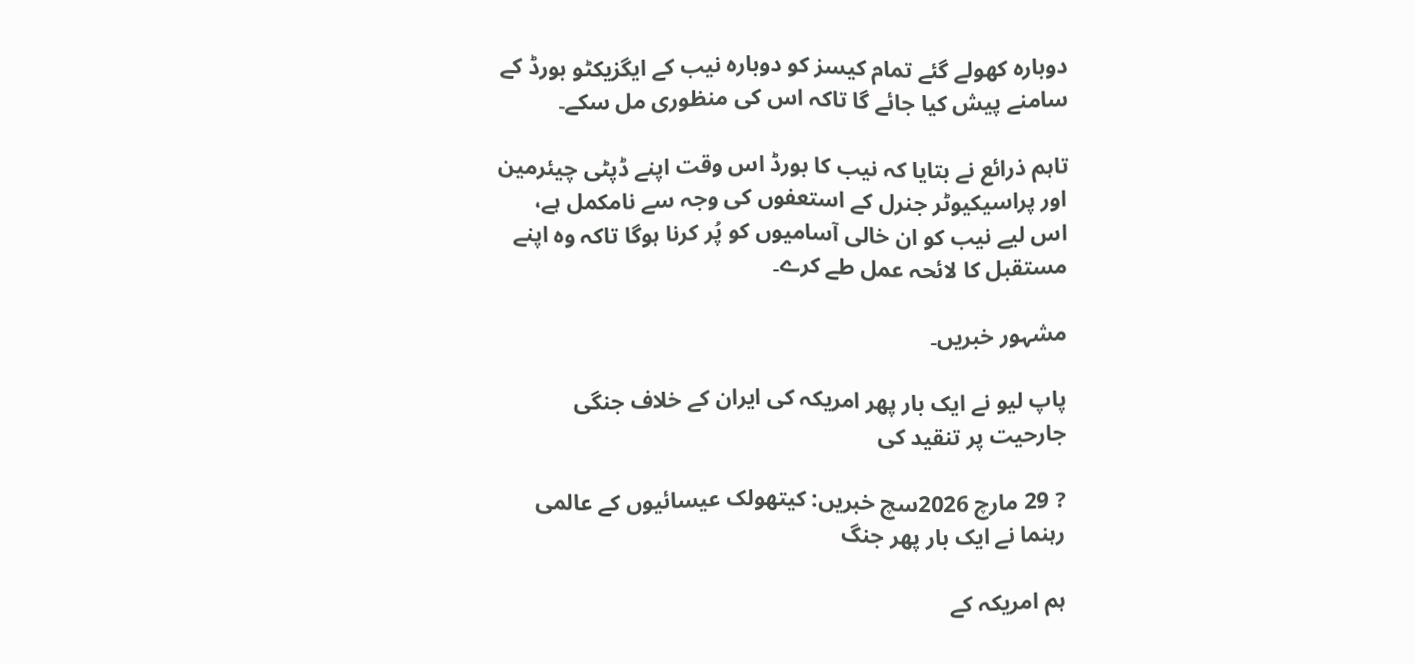دوبارہ کھولے گئے تمام کیسز کو دوبارہ نیب کے ایگزیکٹو بورڈ کے سامنے پیش کیا جائے گا تاکہ اس کی منظوری مل سکے۔

تاہم ذرائع نے بتایا کہ نیب کا بورڈ اس وقت اپنے ڈپٹی چیئرمین اور پراسیکیوٹر جنرل کے استعفوں کی وجہ سے نامکمل ہے، اس لیے نیب کو ان خالی آسامیوں کو پُر کرنا ہوگا تاکہ وہ اپنے مستقبل کا لائحہ عمل طے کرے۔

مشہور خبریں۔

پاپ لیو نے ایک بار پھر امریکہ کی ایران کے خلاف جنگی جارحیت پر تنقید کی

? 29 مارچ 2026سچ خبریں: کیتھولک عیسائیوں کے عالمی رہنما نے ایک بار پھر جنگ

ہم امریکہ کے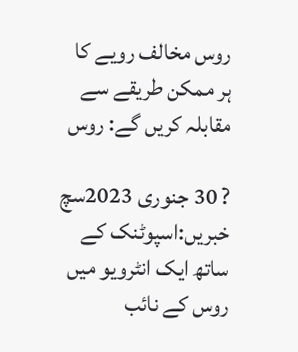روس مخالف رویے کا ہر ممکن طریقے سے مقابلہ کریں گے: روس

? 30 جنوری 2023سچ خبریں:اسپوٹنک کے ساتھ ایک انٹرویو میں روس کے نائب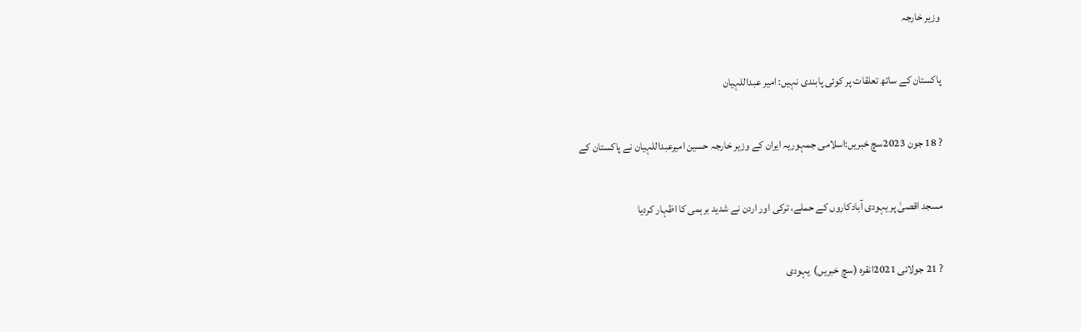وزیر خارجہ

پاکستان کے ساتھ تعلقات پر کوئی پابندی نہیں: امیر عبداللہیان

? 18 جون 2023سچ خبریں:اسلامی جمہوریہ ایران کے وزیر خارجہ حسین امیرعبداللہیان نے پاکستان کے

مسجد اقصیٰ پر یہودی آبادکاروں کے حملے، ترکی اور اردن نے شدید برہمی کا اظہار کردیا

? 21 جولائی 2021انقرہ (سچ خبریں)  یہودی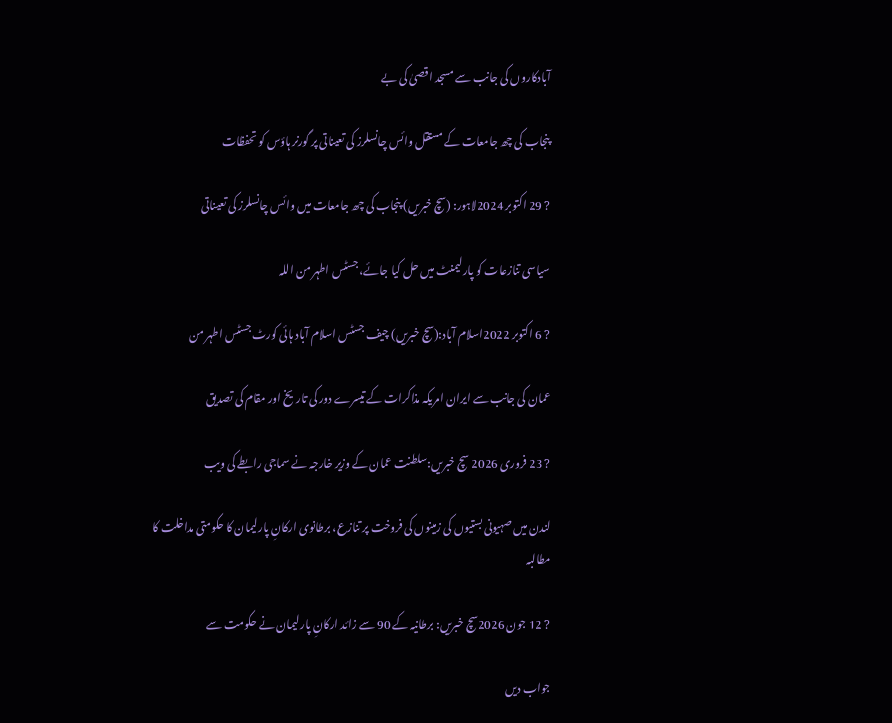آبادکاروں کی جانب سے مسجد اقصیٰ کی بے

پنجاب کی چھ جامعات کے مستقل وائس چانسلرز کی تعیناتی پر گورنر ہاؤس کو تحفظات

? 29 اکتوبر 2024لاہور: (سچ خبریں) پنجاب کی چھ جامعات میں وائس چانسلرز کی تعیناتی

سیاسی تنازعات کو پارلیمنٹ میں حل کیا جائے، جسٹس اطہر من اللہ

? 6 اکتوبر 2022اسلام آباد:(سچ خبریں) چیف جسٹس اسلام آباد ہائی کورٹ جسٹس اطہر من

عمان کی جانب سے ایران امریکہ مذاکرات کے تیسرے دور کی تاریخ اور مقام کی تصدیق

? 23 فروری 2026 سچ خبریں:سلطنت عمان کے وزیر خارجہ نے سماجی رابطے کی ویب

لندن میں صہیونی بستیوں کی زمینوں کی فروخت پر تنازع، برطانوی ارکانِ پارلیمان کا حکومتی مداخلت کا مطالبہ

? 12 جون 2026سچ خبریں: برطانیہ کے 90 سے زائد ارکانِ پارلیمان نے حکومت سے

جواب دیں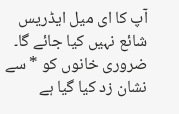آپ کا ای میل ایڈریس شائع نہیں کیا جائے گا۔ ضروری خانوں کو * سے نشان زد کیا گیا ہے